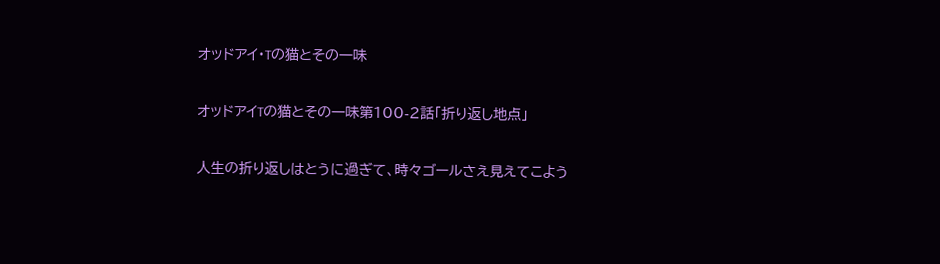オッドアイ・Tの猫とその一味

オッドアイTの猫とその一味第100-2話「折り返し地点」

人生の折り返しはとうに過ぎて、時々ゴールさえ見えてこよう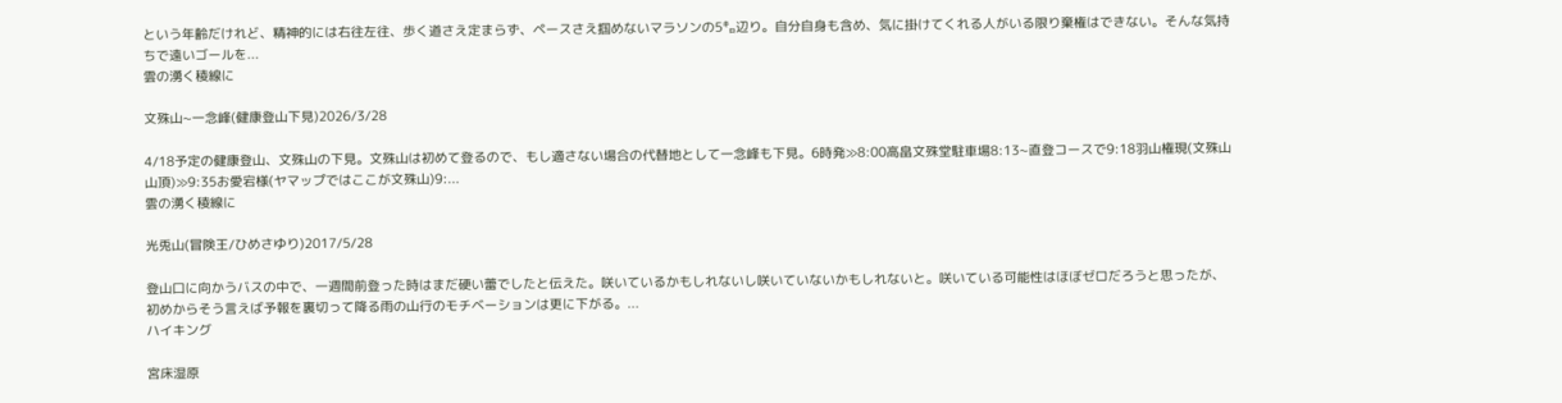という年齢だけれど、精神的には右往左往、歩く道さえ定まらず、ペースさえ掴めないマラソンの5㌔辺り。自分自身も含め、気に掛けてくれる人がいる限り棄権はできない。そんな気持ちで遠いゴールを...
雲の湧く稜線に

文殊山~一念峰(健康登山下見)2026/3/28

4/18予定の健康登山、文殊山の下見。文殊山は初めて登るので、もし適さない場合の代替地として一念峰も下見。6時発≫8:00高畠文殊堂駐車場8:13~直登コースで9:18羽山権現(文殊山山頂)≫9:35お愛宕様(ヤマップではここが文殊山)9:...
雲の湧く稜線に

光兎山(冒険王/ひめさゆり)2017/5/28

登山口に向かうバスの中で、一週間前登った時はまだ硬い蕾でしたと伝えた。咲いているかもしれないし咲いていないかもしれないと。咲いている可能性はほぼゼロだろうと思ったが、初めからそう言えば予報を裏切って降る雨の山行のモチベーションは更に下がる。...
ハイキング

宮床湿原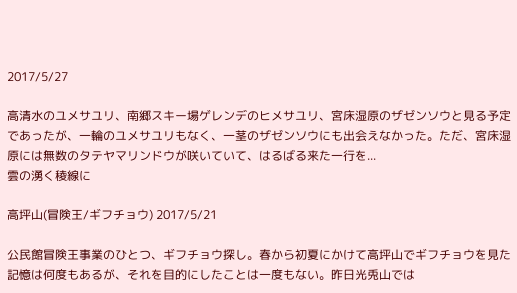2017/5/27

高清水のユメサユリ、南郷スキー場ゲレンデのヒメサユリ、宮床湿原のザゼンソウと見る予定であったが、一輪のユメサユリもなく、一茎のザゼンソウにも出会えなかった。ただ、宮床湿原には無数のタテヤマリンドウが咲いていて、はるばる来た一行を...
雲の湧く稜線に

高坪山(冒険王/ギフチョウ) 2017/5/21

公民館冒険王事業のひとつ、ギフチョウ探し。春から初夏にかけて高坪山でギフチョウを見た記憶は何度もあるが、それを目的にしたことは一度もない。昨日光兎山では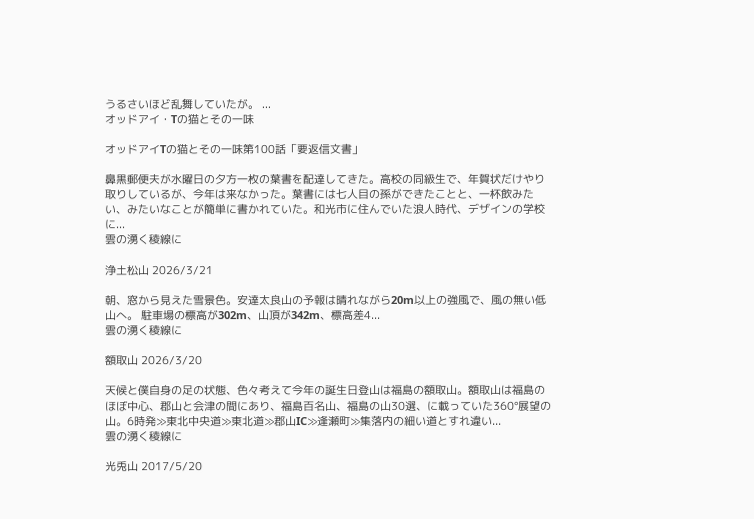うるさいほど乱舞していたが。 ...
オッドアイ・Tの猫とその一味

オッドアイTの猫とその一味第100話「要返信文書」

鼻黒郵便夫が水曜日の夕方一枚の葉書を配達してきた。高校の同級生で、年賀状だけやり取りしているが、今年は来なかった。葉書には七人目の孫ができたことと、一杯飲みたい、みたいなことが簡単に書かれていた。和光市に住んでいた浪人時代、デザインの学校に...
雲の湧く稜線に

浄土松山 2026/3/21

朝、窓から見えた雪景色。安達太良山の予報は晴れながら20m以上の強風で、風の無い低山へ。 駐車場の標高が302m、山頂が342m、標高差4...
雲の湧く稜線に

額取山 2026/3/20

天候と僕自身の足の状態、色々考えて今年の誕生日登山は福島の額取山。額取山は福島のほぼ中心、郡山と会津の間にあり、福島百名山、福島の山30選、に載っていた360°展望の山。6時発≫東北中央道≫東北道≫郡山IC≫逢瀬町≫集落内の細い道とすれ違い...
雲の湧く稜線に

光兎山 2017/5/20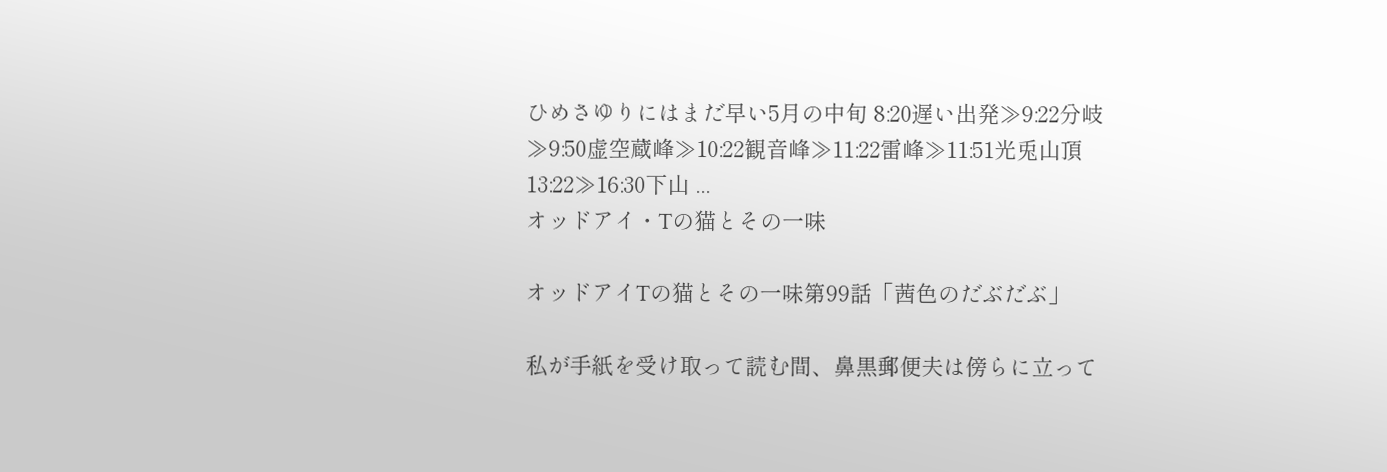ひめさゆりにはまだ早い5月の中旬 8:20遅い出発≫9:22分岐≫9:50虚空蔵峰≫10:22観音峰≫11:22雷峰≫11:51光兎山頂13:22≫16:30下山 ...
オッドアイ・Tの猫とその一味

オッドアイTの猫とその一味第99話「茜色のだぶだぶ」

私が手紙を受け取って読む間、鼻黒郵便夫は傍らに立って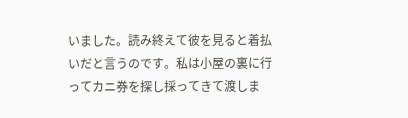いました。読み終えて彼を見ると着払いだと言うのです。私は小屋の裏に行ってカニ券を探し採ってきて渡しま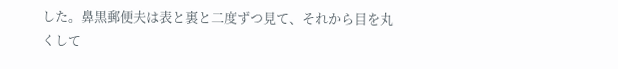した。鼻黒郵便夫は表と裏と二度ずつ見て、それから目を丸くして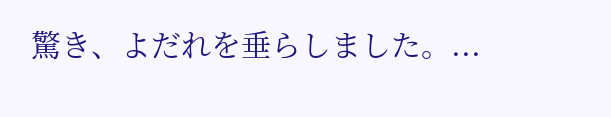驚き、よだれを垂らしました。...